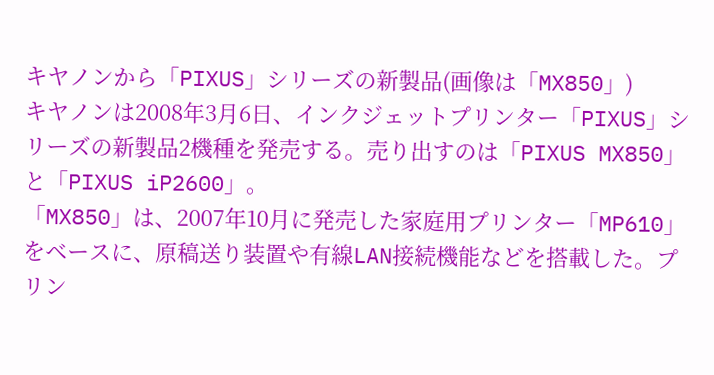キヤノンから「PIXUS」シリーズの新製品(画像は「MX850」)
キヤノンは2008年3月6日、インクジェットプリンター「PIXUS」シリーズの新製品2機種を発売する。売り出すのは「PIXUS MX850」と「PIXUS iP2600」。
「MX850」は、2007年10月に発売した家庭用プリンター「MP610」をベースに、原稿送り装置や有線LAN接続機能などを搭載した。プリン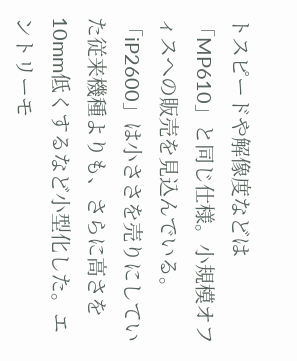トスピードや解像度などは「MP610」と同じ仕様。小規模オフィスへの販売を見込んでいる。
「iP2600」は小ささを売りにしていた従来機種よりも、さらに高さを10mm低くするなど小型化した。エントリーモ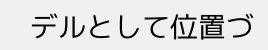デルとして位置づ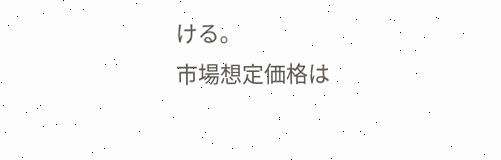ける。
市場想定価格は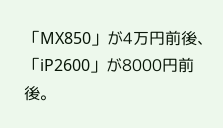「MX850」が4万円前後、「iP2600」が8000円前後。